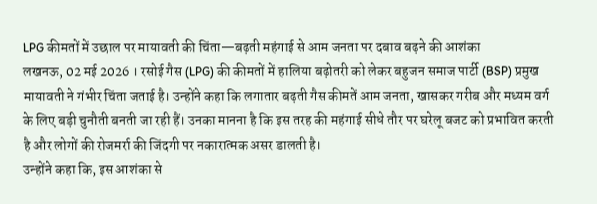LPG कीमतों में उछाल पर मायावती की चिंता—बढ़ती महंगाई से आम जनता पर दबाव बढ़ने की आशंका
लखनऊ, 02 मई 2026 । रसोई गैस (LPG) की कीमतों में हालिया बढ़ोतरी को लेकर बहुजन समाज पार्टी (BSP) प्रमुख मायावती ने गंभीर चिंता जताई है। उन्होंने कहा कि लगातार बढ़ती गैस कीमतें आम जनता, खासकर गरीब और मध्यम वर्ग के लिए बड़ी चुनौती बनती जा रही हैं। उनका मानना है कि इस तरह की महंगाई सीधे तौर पर घरेलू बजट को प्रभावित करती है और लोगों की रोजमर्रा की जिंदगी पर नकारात्मक असर डालती है।
उन्होंने कहा कि, इस आशंका से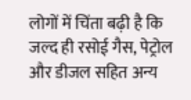लोगों में चिंता बढ़ी है कि जल्द ही रसोई गैस, पेट्रोल और डीजल सहित अन्य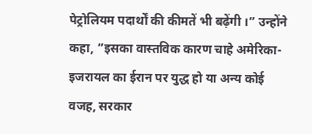पेट्रोलियम पदार्थों की कीमतें भी बढ़ेंगी ।” उन्होंने कहा, ”इसका वास्तविक कारण चाहे अमेरिका-इजरायल का ईरान पर युद्ध हो या अन्य कोई वजह, सरकार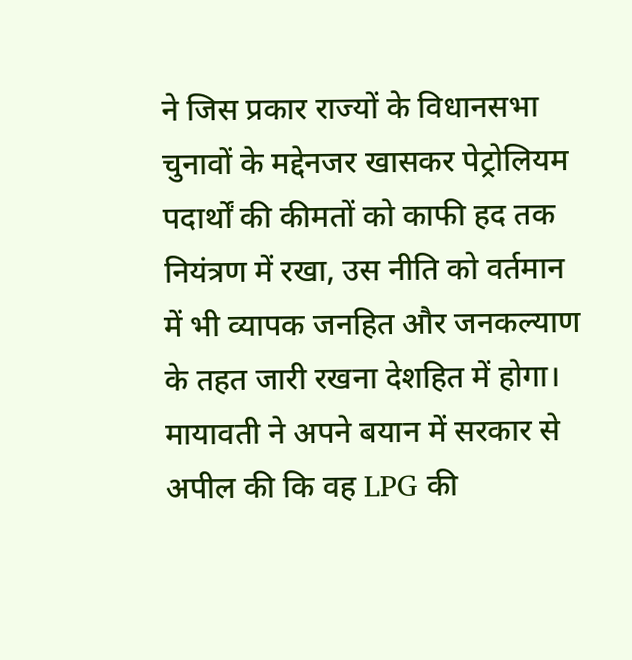ने जिस प्रकार राज्यों के विधानसभा चुनावों के मद्देनजर खासकर पेट्रोलियम पदार्थों की कीमतों को काफी हद तक नियंत्रण में रखा, उस नीति को वर्तमान में भी व्यापक जनहित और जनकल्याण के तहत जारी रखना देशहित में होगा।
मायावती ने अपने बयान में सरकार से अपील की कि वह LPG की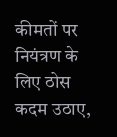कीमतों पर नियंत्रण के लिए ठोस कदम उठाए,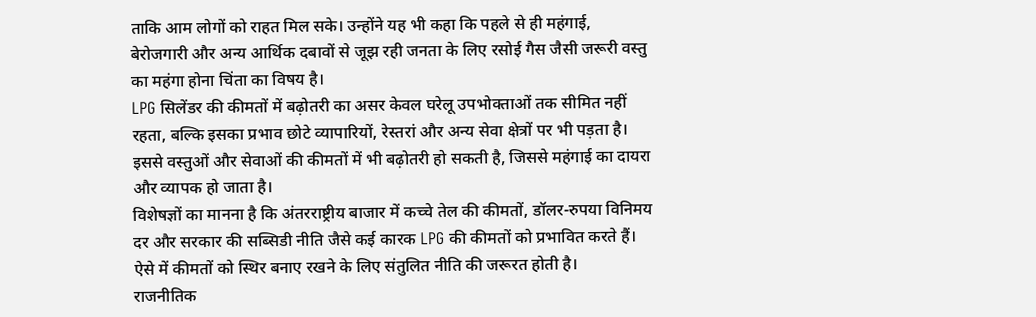ताकि आम लोगों को राहत मिल सके। उन्होंने यह भी कहा कि पहले से ही महंगाई, बेरोजगारी और अन्य आर्थिक दबावों से जूझ रही जनता के लिए रसोई गैस जैसी जरूरी वस्तु का महंगा होना चिंता का विषय है।
LPG सिलेंडर की कीमतों में बढ़ोतरी का असर केवल घरेलू उपभोक्ताओं तक सीमित नहीं रहता, बल्कि इसका प्रभाव छोटे व्यापारियों, रेस्तरां और अन्य सेवा क्षेत्रों पर भी पड़ता है। इससे वस्तुओं और सेवाओं की कीमतों में भी बढ़ोतरी हो सकती है, जिससे महंगाई का दायरा और व्यापक हो जाता है।
विशेषज्ञों का मानना है कि अंतरराष्ट्रीय बाजार में कच्चे तेल की कीमतों, डॉलर-रुपया विनिमय दर और सरकार की सब्सिडी नीति जैसे कई कारक LPG की कीमतों को प्रभावित करते हैं। ऐसे में कीमतों को स्थिर बनाए रखने के लिए संतुलित नीति की जरूरत होती है।
राजनीतिक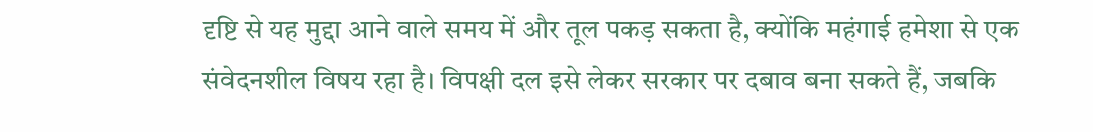दृष्टि से यह मुद्दा आने वाले समय में और तूल पकड़ सकता है, क्योंकि महंगाई हमेशा से एक संवेदनशील विषय रहा है। विपक्षी दल इसे लेकर सरकार पर दबाव बना सकते हैं, जबकि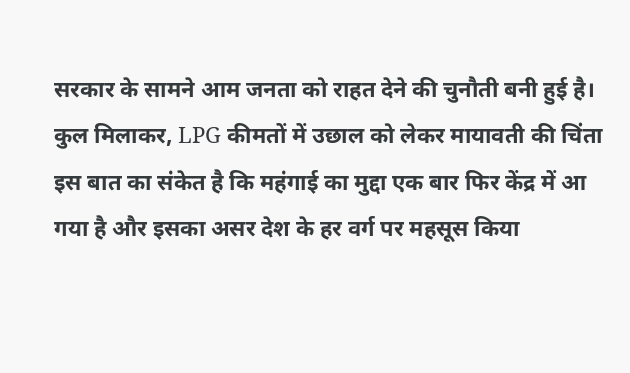सरकार के सामने आम जनता को राहत देने की चुनौती बनी हुई है।
कुल मिलाकर, LPG कीमतों में उछाल को लेकर मायावती की चिंता इस बात का संकेत है कि महंगाई का मुद्दा एक बार फिर केंद्र में आ गया है और इसका असर देश के हर वर्ग पर महसूस किया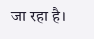जा रहा है।